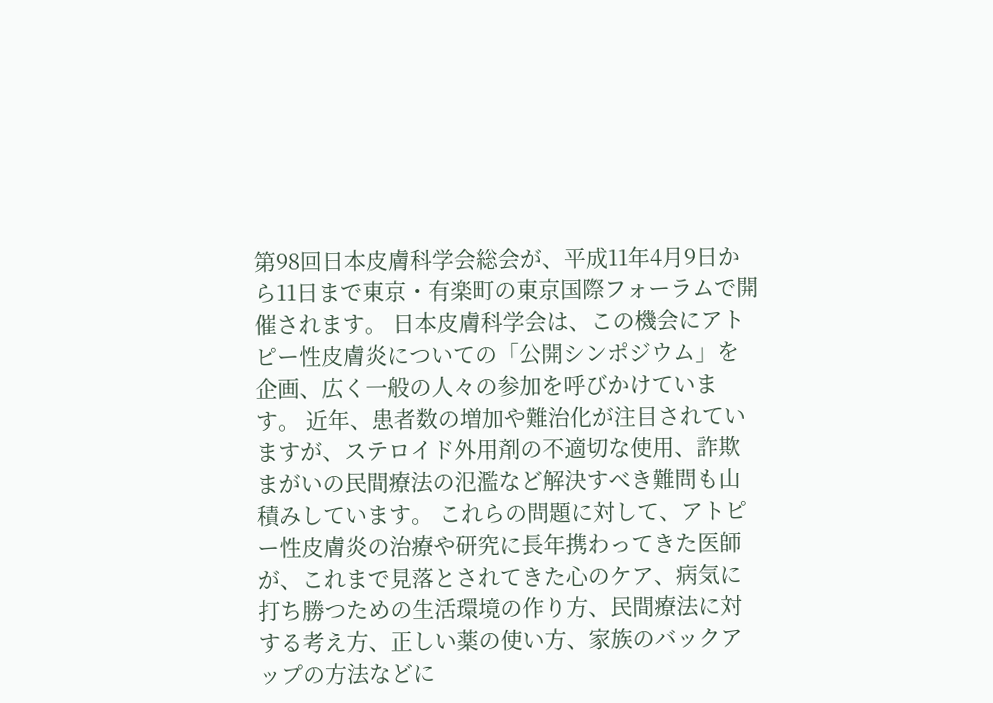第98回日本皮膚科学会総会が、平成11年4月9日から11日まで東京・有楽町の東京国際フォーラムで開催されます。 日本皮膚科学会は、この機会にアトピー性皮膚炎についての「公開シンポジウム」を企画、広く一般の人々の参加を呼びかけています。 近年、患者数の増加や難治化が注目されていますが、ステロイド外用剤の不適切な使用、詐欺まがいの民間療法の氾濫など解決すべき難問も山積みしています。 これらの問題に対して、アトピー性皮膚炎の治療や研究に長年携わってきた医師が、これまで見落とされてきた心のケア、病気に打ち勝つための生活環境の作り方、民間療法に対する考え方、正しい薬の使い方、家族のバックアップの方法などに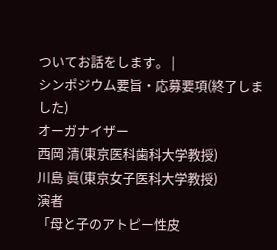ついてお話をします。 |
シンポジウム要旨・応募要項(終了しました)
オーガナイザー
西岡 清(東京医科歯科大学教授)
川島 眞(東京女子医科大学教授)
演者
「母と子のアトピー性皮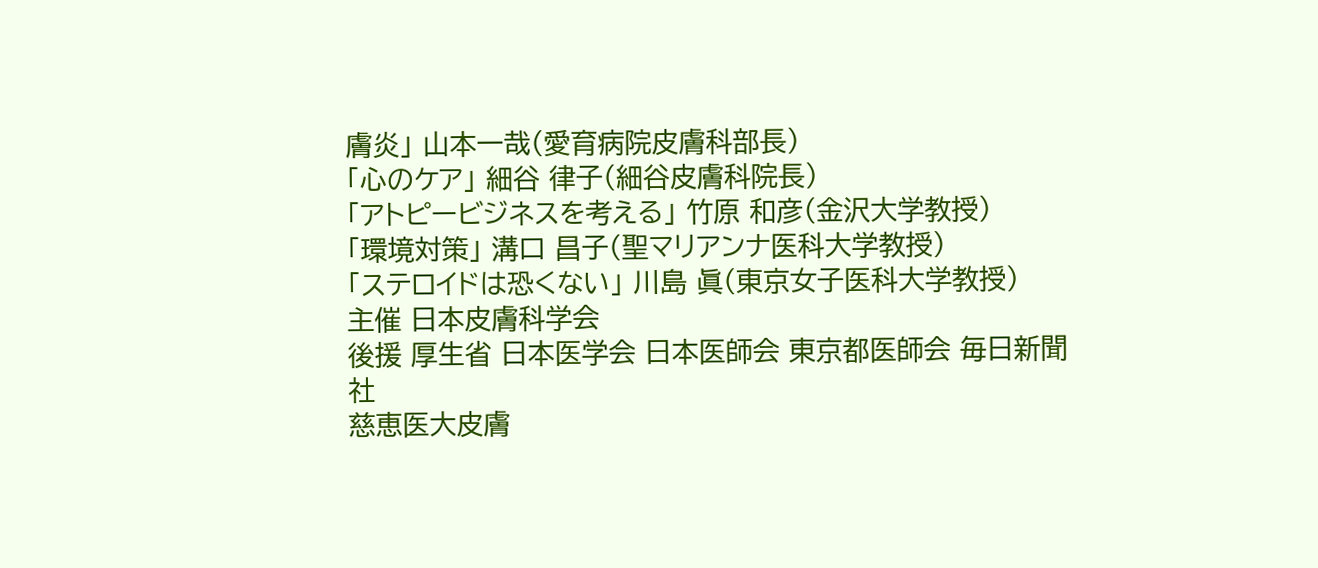膚炎」 山本一哉(愛育病院皮膚科部長)
「心のケア」 細谷 律子(細谷皮膚科院長)
「アトピービジネスを考える」 竹原 和彦(金沢大学教授)
「環境対策」 溝口 昌子(聖マリアンナ医科大学教授)
「ステロイドは恐くない」 川島 眞(東京女子医科大学教授)
主催 日本皮膚科学会
後援 厚生省 日本医学会 日本医師会 東京都医師会 毎日新聞社
慈恵医大皮膚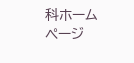科ホームページ